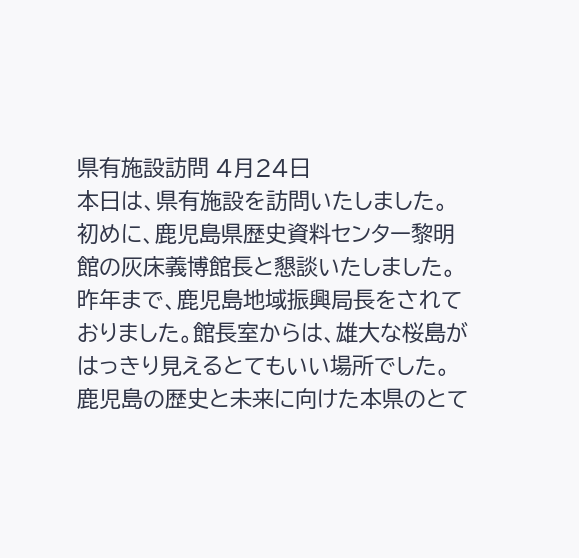県有施設訪問 4月24日
本日は、県有施設を訪問いたしました。
初めに、鹿児島県歴史資料センター黎明館の灰床義博館長と懇談いたしました。昨年まで、鹿児島地域振興局長をされておりました。館長室からは、雄大な桜島がはっきり見えるとてもいい場所でした。
鹿児島の歴史と未来に向けた本県のとて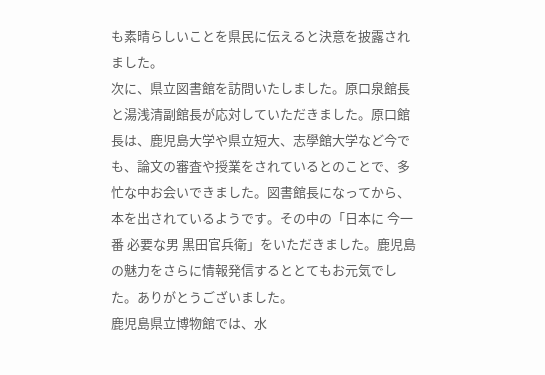も素晴らしいことを県民に伝えると決意を披露されました。
次に、県立図書館を訪問いたしました。原口泉館長と湯浅清副館長が応対していただきました。原口館長は、鹿児島大学や県立短大、志學館大学など今でも、論文の審査や授業をされているとのことで、多忙な中お会いできました。図書館長になってから、本を出されているようです。その中の「日本に 今一番 必要な男 黒田官兵衛」をいただきました。鹿児島の魅力をさらに情報発信するととてもお元気でした。ありがとうございました。
鹿児島県立博物館では、水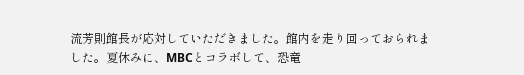流芳則館長が応対していただきました。館内を走り回っておられました。夏休みに、MBCとコラボして、恐竜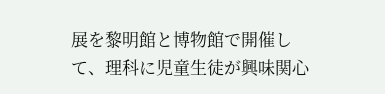展を黎明館と博物館で開催して、理科に児童生徒が興味関心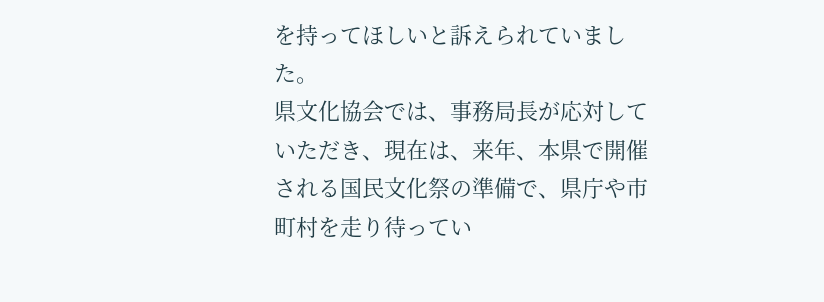を持ってほしいと訴えられていました。
県文化協会では、事務局長が応対していただき、現在は、来年、本県で開催される国民文化祭の準備で、県庁や市町村を走り待ってい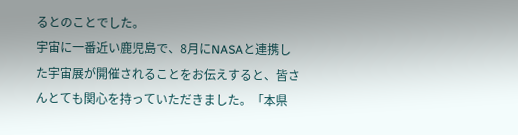るとのことでした。
宇宙に一番近い鹿児島で、8月にNASAと連携した宇宙展が開催されることをお伝えすると、皆さんとても関心を持っていただきました。「本県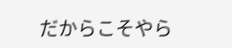だからこそやら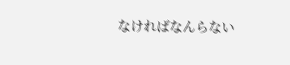なければなんらない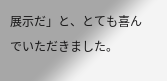展示だ」と、とても喜んでいただきました。